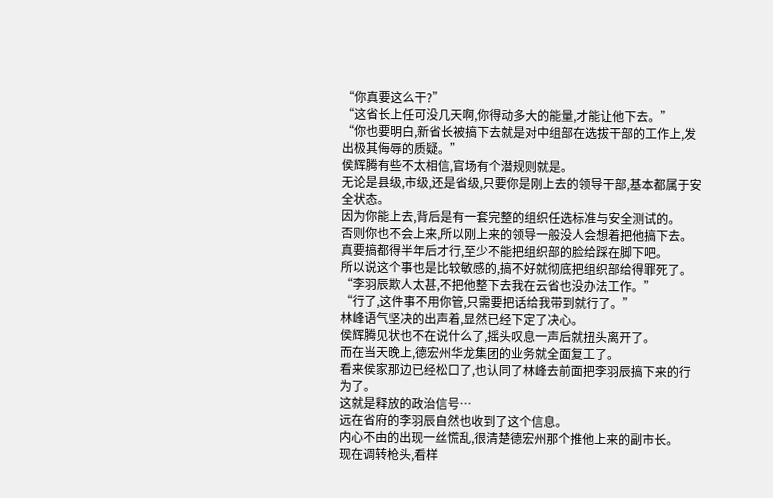“你真要这么干?”
“这省长上任可没几天啊,你得动多大的能量,才能让他下去。”
“你也要明白,新省长被搞下去就是对中组部在选拔干部的工作上,发出极其侮辱的质疑。”
侯辉腾有些不太相信,官场有个潜规则就是。
无论是县级,市级,还是省级,只要你是刚上去的领导干部,基本都属于安全状态。
因为你能上去,背后是有一套完整的组织任选标准与安全测试的。
否则你也不会上来,所以刚上来的领导一般没人会想着把他搞下去。
真要搞都得半年后才行,至少不能把组织部的脸给踩在脚下吧。
所以说这个事也是比较敏感的,搞不好就彻底把组织部给得罪死了。
“李羽辰欺人太甚,不把他整下去我在云省也没办法工作。”
“行了,这件事不用你管,只需要把话给我带到就行了。”
林峰语气坚决的出声着,显然已经下定了决心。
侯辉腾见状也不在说什么了,摇头叹息一声后就扭头离开了。
而在当天晚上,德宏州华龙集团的业务就全面复工了。
看来侯家那边已经松口了,也认同了林峰去前面把李羽辰搞下来的行为了。
这就是释放的政治信号…
远在省府的李羽辰自然也收到了这个信息。
内心不由的出现一丝慌乱,很清楚德宏州那个推他上来的副市长。
现在调转枪头,看样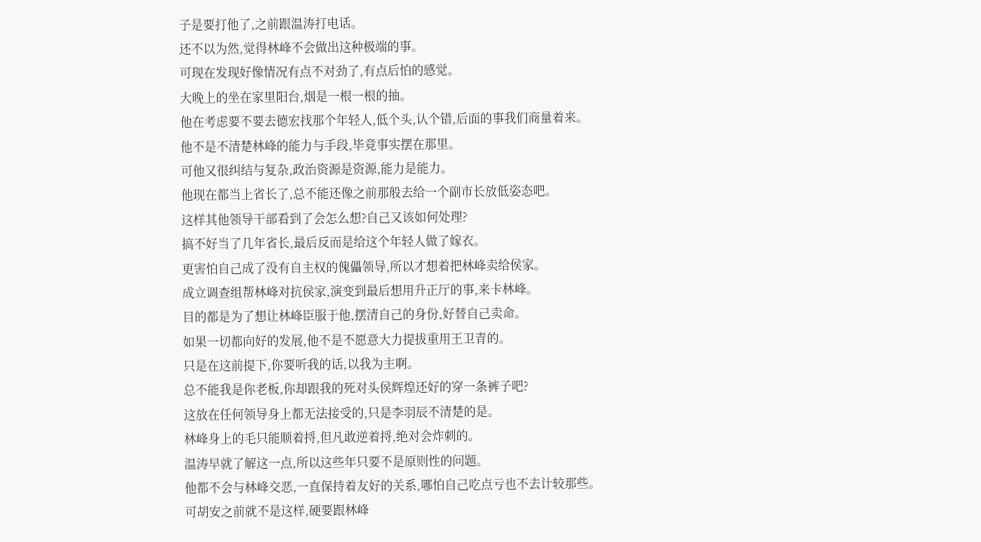子是要打他了,之前跟温涛打电话。
还不以为然,觉得林峰不会做出这种极端的事。
可现在发现好像情况有点不对劲了,有点后怕的感觉。
大晚上的坐在家里阳台,烟是一根一根的抽。
他在考虑要不要去德宏找那个年轻人,低个头,认个错,后面的事我们商量着来。
他不是不清楚林峰的能力与手段,毕竟事实摆在那里。
可他又很纠结与复杂,政治资源是资源,能力是能力。
他现在都当上省长了,总不能还像之前那般去给一个副市长放低姿态吧。
这样其他领导干部看到了会怎么想?自己又该如何处理?
搞不好当了几年省长,最后反而是给这个年轻人做了嫁衣。
更害怕自己成了没有自主权的傀儡领导,所以才想着把林峰卖给侯家。
成立调查组帮林峰对抗侯家,演变到最后想用升正厅的事,来卡林峰。
目的都是为了想让林峰臣服于他,摆清自己的身份,好替自己卖命。
如果一切都向好的发展,他不是不愿意大力提拔重用王卫青的。
只是在这前提下,你要听我的话,以我为主啊。
总不能我是你老板,你却跟我的死对头侯辉煌还好的穿一条裤子吧?
这放在任何领导身上都无法接受的,只是李羽辰不清楚的是。
林峰身上的毛只能顺着捋,但凡敢逆着捋,绝对会炸刺的。
温涛早就了解这一点,所以这些年只要不是原则性的问题。
他都不会与林峰交恶,一直保持着友好的关系,哪怕自己吃点亏也不去计较那些。
可胡安之前就不是这样,硬要跟林峰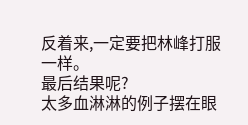反着来,一定要把林峰打服一样。
最后结果呢?
太多血淋淋的例子摆在眼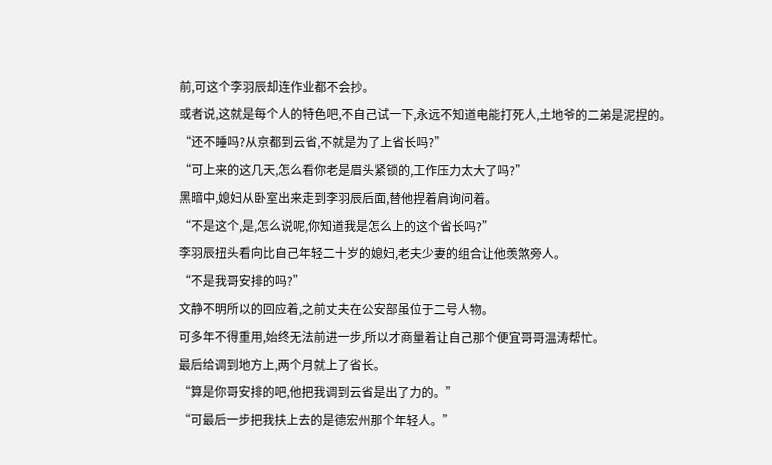前,可这个李羽辰却连作业都不会抄。
或者说,这就是每个人的特色吧,不自己试一下,永远不知道电能打死人,土地爷的二弟是泥捏的。
“还不睡吗?从京都到云省,不就是为了上省长吗?”
“可上来的这几天,怎么看你老是眉头紧锁的,工作压力太大了吗?”
黑暗中,媳妇从卧室出来走到李羽辰后面,替他捏着肩询问着。
“不是这个,是,怎么说呢,你知道我是怎么上的这个省长吗?”
李羽辰扭头看向比自己年轻二十岁的媳妇,老夫少妻的组合让他羡煞旁人。
“不是我哥安排的吗?”
文静不明所以的回应着,之前丈夫在公安部虽位于二号人物。
可多年不得重用,始终无法前进一步,所以才商量着让自己那个便宜哥哥温涛帮忙。
最后给调到地方上,两个月就上了省长。
“算是你哥安排的吧,他把我调到云省是出了力的。”
“可最后一步把我扶上去的是德宏州那个年轻人。”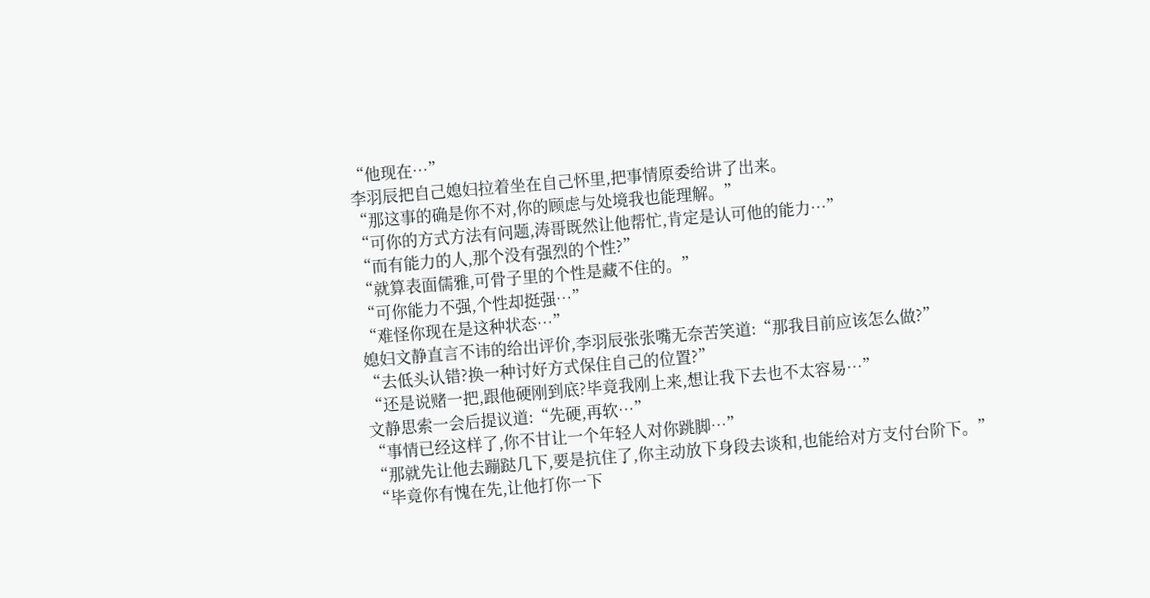“他现在…”
李羽辰把自己媳妇拉着坐在自己怀里,把事情原委给讲了出来。
“那这事的确是你不对,你的顾虑与处境我也能理解。”
“可你的方式方法有问题,涛哥既然让他帮忙,肯定是认可他的能力…”
“而有能力的人,那个没有强烈的个性?”
“就算表面儒雅,可骨子里的个性是藏不住的。”
“可你能力不强,个性却挺强…”
“难怪你现在是这种状态…”
媳妇文静直言不讳的给出评价,李羽辰张张嘴无奈苦笑道:“那我目前应该怎么做?”
“去低头认错?换一种讨好方式保住自己的位置?”
“还是说赌一把,跟他硬刚到底?毕竟我刚上来,想让我下去也不太容易…”
文静思索一会后提议道:“先硬,再软…”
“事情已经这样了,你不甘让一个年轻人对你跳脚…”
“那就先让他去蹦跶几下,要是抗住了,你主动放下身段去谈和,也能给对方支付台阶下。”
“毕竟你有愧在先,让他打你一下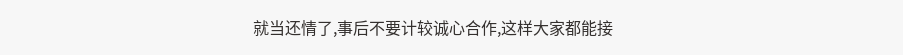就当还情了,事后不要计较诚心合作,这样大家都能接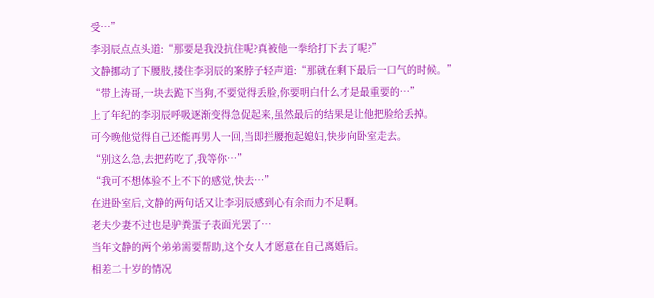受…”
李羽辰点点头道:“那要是我没抗住呢?真被他一拳给打下去了呢?”
文静挪动了下腰肢,搂住李羽辰的案脖子轻声道:“那就在剩下最后一口气的时候。”
“带上涛哥,一块去跪下当狗,不要觉得丢脸,你要明白什么才是最重要的…”
上了年纪的李羽辰呼吸逐渐变得急促起来,虽然最后的结果是让他把脸给丢掉。
可今晚他觉得自己还能再男人一回,当即拦腰抱起媳妇,快步向卧室走去。
“别这么急,去把药吃了,我等你…”
“我可不想体验不上不下的感觉,快去…”
在进卧室后,文静的两句话又让李羽辰感到心有余而力不足啊。
老夫少妻不过也是驴粪蛋子表面光罢了…
当年文静的两个弟弟需要帮助,这个女人才愿意在自己离婚后。
相差二十岁的情况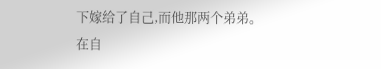下嫁给了自己,而他那两个弟弟。
在自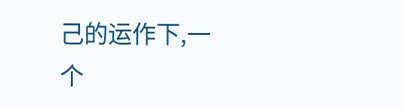己的运作下,一个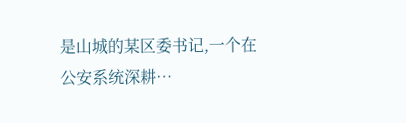是山城的某区委书记,一个在公安系统深耕…